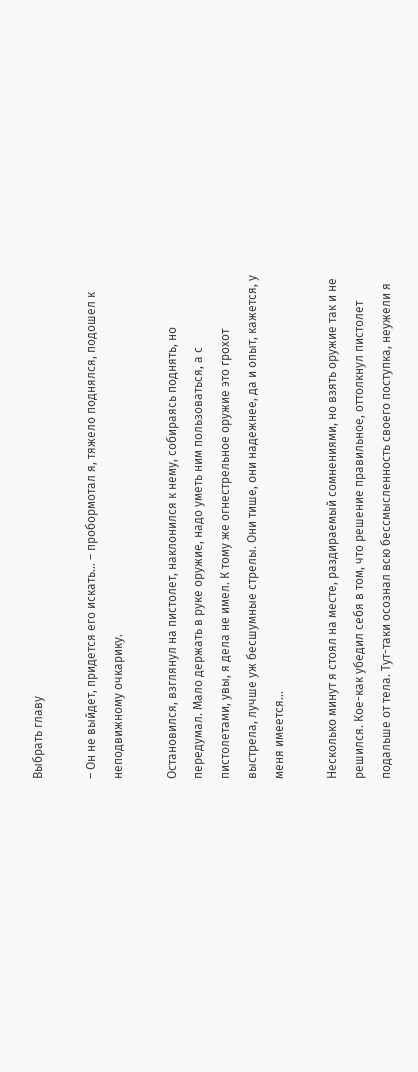Выбрать главу

– Он не выйдет, придется его искать… – пробормотал я, тяжело поднялся, подошел к неподвижному очкарику.

Остановился, взглянул на пистолет, наклонился к нему, собираясь поднять, но передумал. Мало держать в руке оружие, надо уметь ним пользоваться, а с пистолетами, увы, я дела не имел. К тому же огнестрельное оружие это грохот выстрела, лучше уж бесшумные стрелы. Они тише, они надежнее, да и опыт, кажется, у меня имеется…

Несколько минут я стоял на месте, раздираемый сомнениями, но взять оружие так и не решился. Кое-как убедил себя в том, что решение правильное, оттолкнул пистолет подальше от тела. Тут-таки осознал всю бессмысленность своего поступка, неужели я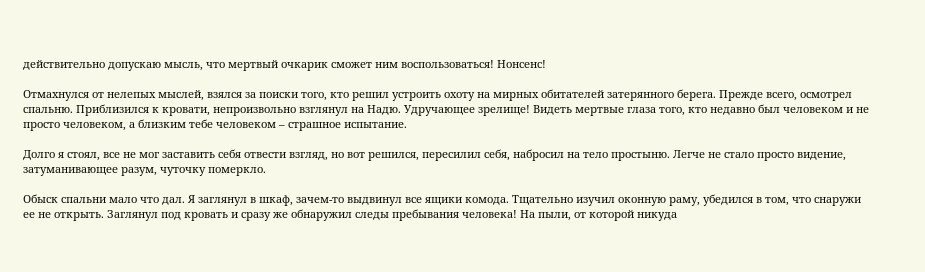действительно допускаю мысль, что мертвый очкарик сможет ним воспользоваться! Нонсенс!

Отмахнулся от нелепых мыслей, взялся за поиски того, кто решил устроить охоту на мирных обитателей затерянного берега. Прежде всего, осмотрел спальню. Приблизился к кровати, непроизвольно взглянул на Надю. Удручающее зрелище! Видеть мертвые глаза того, кто недавно был человеком и не просто человеком, а близким тебе человеком – страшное испытание.

Долго я стоял, все не мог заставить себя отвести взгляд, но вот решился, пересилил себя, набросил на тело простыню. Легче не стало просто видение, затуманивающее разум, чуточку померкло.

Обыск спальни мало что дал. Я заглянул в шкаф, зачем-то выдвинул все ящики комода. Тщательно изучил оконную раму, убедился в том, что снаружи ее не открыть. Заглянул под кровать и сразу же обнаружил следы пребывания человека! На пыли, от которой никуда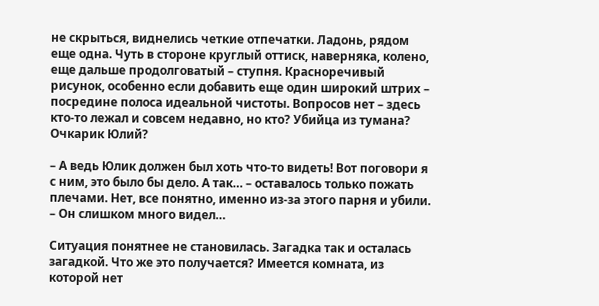не скрыться, виднелись четкие отпечатки. Ладонь, рядом еще одна. Чуть в стороне круглый оттиск, наверняка, колено, еще дальше продолговатый – ступня. Красноречивый рисунок, особенно если добавить еще один широкий штрих – посредине полоса идеальной чистоты. Вопросов нет – здесь кто-то лежал и совсем недавно, но кто? Убийца из тумана? Очкарик Юлий?

– А ведь Юлик должен был хоть что-то видеть! Вот поговори я с ним, это было бы дело. А так… – оставалось только пожать плечами. Нет, все понятно, именно из-за этого парня и убили. – Он слишком много видел…

Ситуация понятнее не становилась. Загадка так и осталась загадкой. Что же это получается? Имеется комната, из которой нет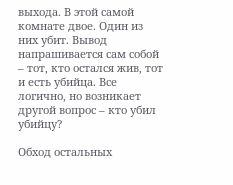выхода. В этой самой комнате двое. Один из них убит. Вывод напрашивается сам собой – тот, кто остался жив, тот и есть убийца. Все логично, но возникает другой вопрос – кто убил убийцу?

Обход остальных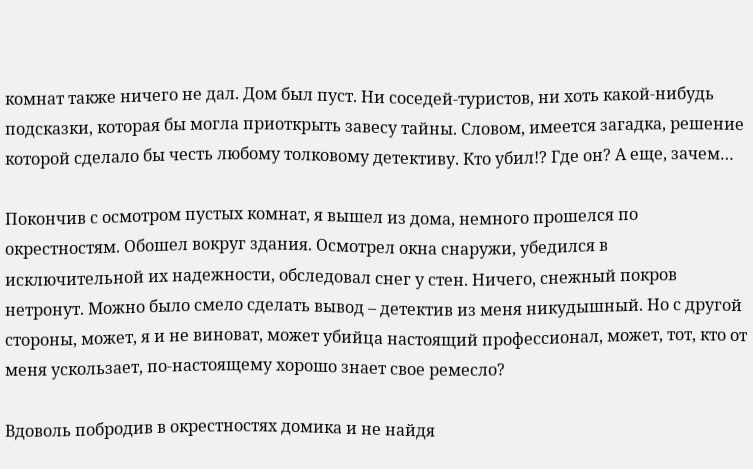комнат также ничего не дал. Дом был пуст. Ни соседей-туристов, ни хоть какой-нибудь подсказки, которая бы могла приоткрыть завесу тайны. Словом, имеется загадка, решение которой сделало бы честь любому толковому детективу. Кто убил!? Где он? А еще, зачем…

Покончив с осмотром пустых комнат, я вышел из дома, немного прошелся по окрестностям. Обошел вокруг здания. Осмотрел окна снаружи, убедился в исключительной их надежности, обследовал снег у стен. Ничего, снежный покров нетронут. Можно было смело сделать вывод – детектив из меня никудышный. Но с другой стороны, может, я и не виноват, может убийца настоящий профессионал, может, тот, кто от меня ускользает, по-настоящему хорошо знает свое ремесло?

Вдоволь побродив в окрестностях домика и не найдя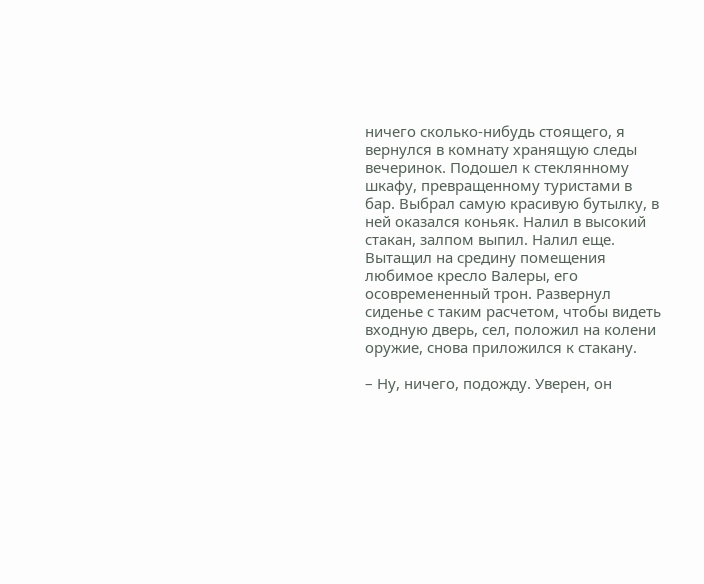ничего сколько-нибудь стоящего, я вернулся в комнату хранящую следы вечеринок. Подошел к стеклянному шкафу, превращенному туристами в бар. Выбрал самую красивую бутылку, в ней оказался коньяк. Налил в высокий стакан, залпом выпил. Налил еще. Вытащил на средину помещения любимое кресло Валеры, его осовремененный трон. Развернул сиденье с таким расчетом, чтобы видеть входную дверь, сел, положил на колени оружие, снова приложился к стакану.

– Ну, ничего, подожду. Уверен, он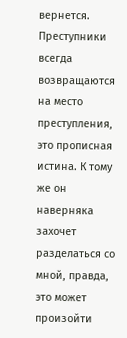вернется. Преступники всегда возвращаются на место преступления, это прописная истина. К тому же он наверняка захочет разделаться со мной, правда, это может произойти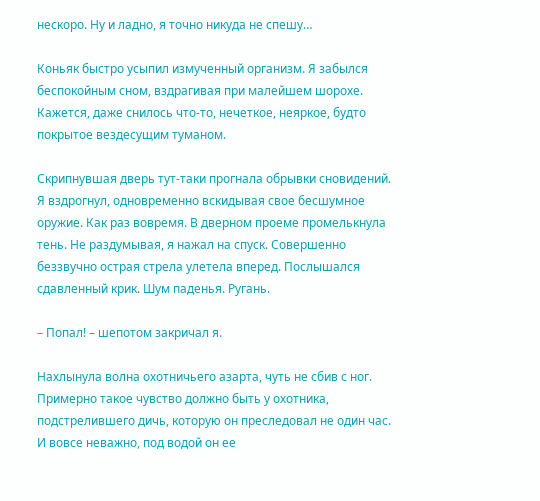нескоро. Ну и ладно, я точно никуда не спешу…

Коньяк быстро усыпил измученный организм. Я забылся беспокойным сном, вздрагивая при малейшем шорохе. Кажется, даже снилось что-то, нечеткое, неяркое, будто покрытое вездесущим туманом.

Скрипнувшая дверь тут-таки прогнала обрывки сновидений. Я вздрогнул, одновременно вскидывая свое бесшумное оружие. Как раз вовремя. В дверном проеме промелькнула тень. Не раздумывая, я нажал на спуск. Совершенно беззвучно острая стрела улетела вперед. Послышался сдавленный крик. Шум паденья. Ругань.

– Попал! – шепотом закричал я.

Нахлынула волна охотничьего азарта, чуть не сбив с ног. Примерно такое чувство должно быть у охотника, подстрелившего дичь, которую он преследовал не один час. И вовсе неважно, под водой он ее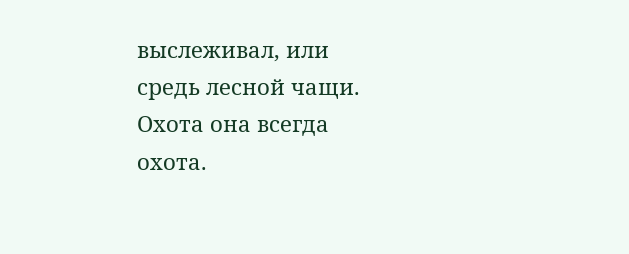выслеживал, или средь лесной чащи. Охота она всегда охота.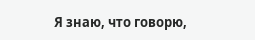Я знаю, что говорю,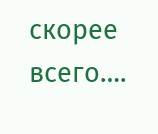скорее всего….